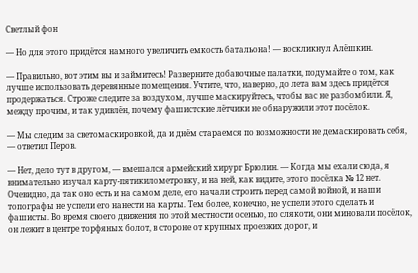Светлый фон

— Но для этого придётся намного увеличить емкость батальона! — воскликнул Алёшкин.

— Правильно, вот этим вы и займитесь! Разверните добавочные палатки, подумайте о том, как лучше использовать деревянные помещения. Учтите, что, наверно, до лета вам здесь придётся продержаться. Строже следите за воздухом, лучше маскируйтесь, чтобы вас не разбомбили. Я, между прочим, и так удивлён, почему фашистские лётчики не обнаружили этот посёлок.

— Мы следим за светомаскировкой, да и днём стараемся по возможности не демаскировать себя, — ответил Перов.

— Нет, дело тут в другом, — вмешался армейский хирург Брюлин. — Когда мы ехали сюда, я внимательно изучал карту-пятикилометровку, и на ней, как видите, этого посёлка № 12 нет. Очевидно, да так оно есть и на самом деле, его начали строить перед самой войной, и наши топографы не успели его нанести на карты. Тем более, конечно, не успели этого сделать и фашисты. Во время своего движения по этой местности осенью, по слякоти, они миновали посёлок, он лежит в центре торфяных болот, в стороне от крупных проезжих дорог, и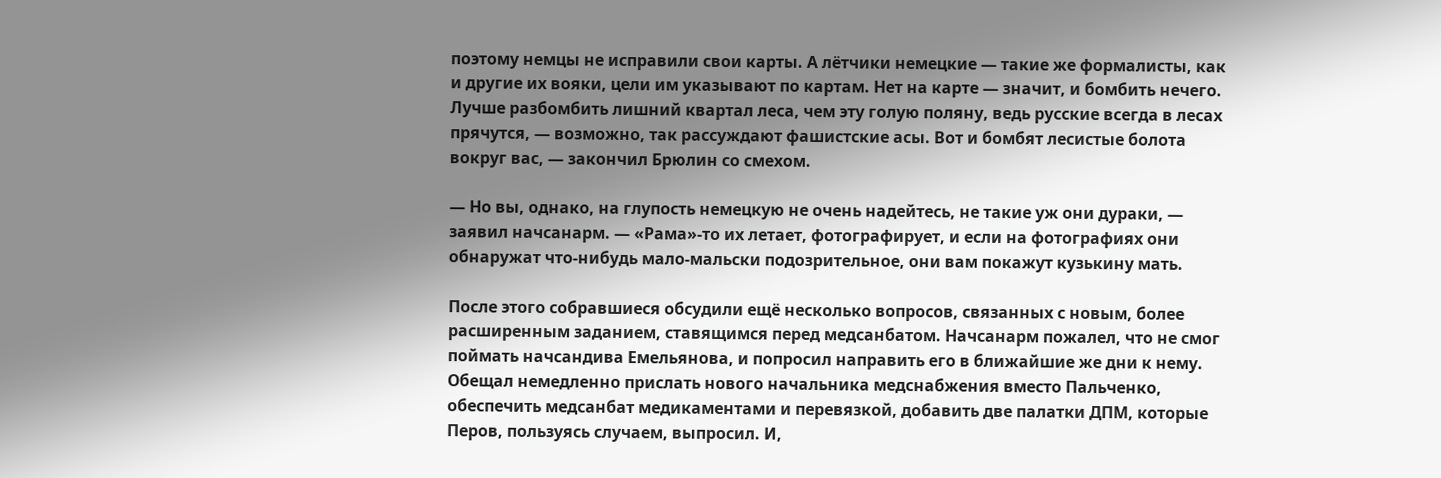поэтому немцы не исправили свои карты. А лётчики немецкие — такие же формалисты, как и другие их вояки, цели им указывают по картам. Нет на карте — значит, и бомбить нечего. Лучше разбомбить лишний квартал леса, чем эту голую поляну, ведь русские всегда в лесах прячутся, — возможно, так рассуждают фашистские асы. Вот и бомбят лесистые болота вокруг вас, — закончил Брюлин со смехом.

— Но вы, однако, на глупость немецкую не очень надейтесь, не такие уж они дураки, — заявил начсанарм. — «Рама»-то их летает, фотографирует, и если на фотографиях они обнаружат что-нибудь мало-мальски подозрительное, они вам покажут кузькину мать.

После этого собравшиеся обсудили ещё несколько вопросов, связанных с новым, более расширенным заданием, ставящимся перед медсанбатом. Начсанарм пожалел, что не смог поймать начсандива Емельянова, и попросил направить его в ближайшие же дни к нему. Обещал немедленно прислать нового начальника медснабжения вместо Пальченко, обеспечить медсанбат медикаментами и перевязкой, добавить две палатки ДПМ, которые Перов, пользуясь случаем, выпросил. И,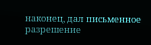наконец, дал письменное разрешение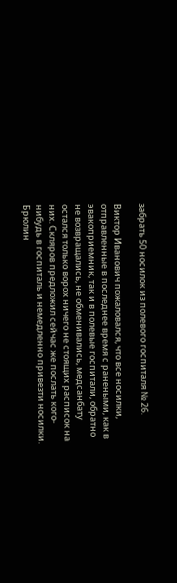забрать 50 носилок из полевого госпиталя № 26.

Виктор Иванович пожаловался, что все носилки, отправленные в последнее время с ранеными, как в эвакоприемник, так и в полевые госпитали, обратно не возвращались, не обменивались, медсанбату остался только ворох ничего не стоящих расписок на них. Скляров предложил сейчас же послать кого-нибудь в госпиталь и немедленно привезти носилки. Брюлин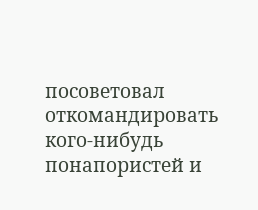посоветовал откомандировать кого-нибудь понапористей и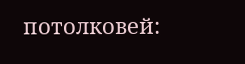потолковей: